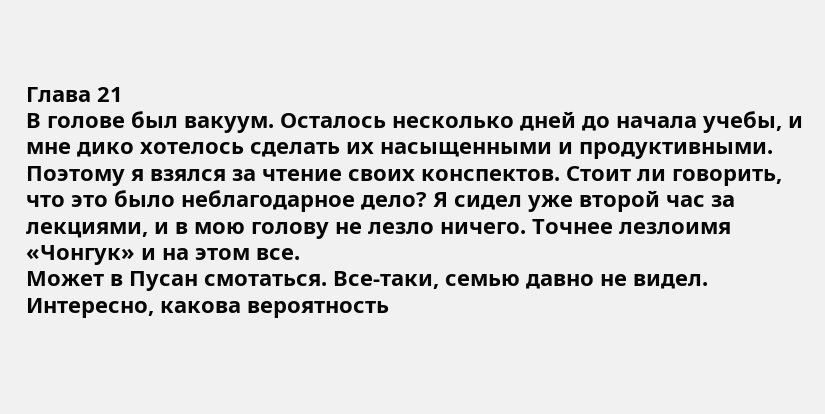Глава 21
В голове был вакуум. Осталось несколько дней до начала учебы, и мне дико хотелось сделать их насыщенными и продуктивными. Поэтому я взялся за чтение своих конспектов. Стоит ли говорить, что это было неблагодарное дело? Я сидел уже второй час за лекциями, и в мою голову не лезло ничего. Точнее лезлоимя «Чонгук» и на этом все.
Может в Пусан смотаться. Все-таки, семью давно не видел. Интересно, какова вероятность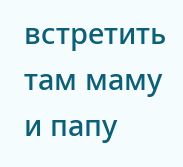встретить там маму и папу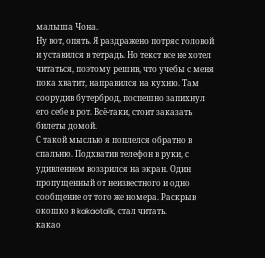малыша Чона.
Ну вот, опять. Я раздражено потряс головой и уставился в тетрадь. Но текст все не хотел читаться, поэтому решив, что учебы с меня пока хватит, направился на кухню. Там соорудив бутерброд, поспешно запихнул его себе в рот. Всё-таки, стоит заказать билеты домой.
С такой мыслью я поплелся обратно в спальню. Подхватив телефон в руки, с удивлением воззрился на экран. Один пропущенный от неизвестного и одно сообщение от того же номера. Раскрыв окошко в kakaotalk, стал читать.
какао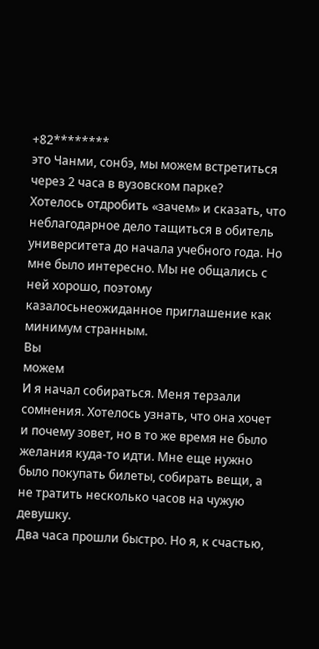+82********
это Чанми, сонбэ, мы можем встретиться через 2 часа в вузовском парке?
Хотелось отдробить «зачем» и сказать, что неблагодарное дело тащиться в обитель университета до начала учебного года. Но мне было интересно. Мы не общались с ней хорошо, поэтому казалосьнеожиданное приглашение как минимум странным.
Вы
можем
И я начал собираться. Меня терзали сомнения. Хотелось узнать, что она хочет и почему зовет, но в то же время не было желания куда-то идти. Мне еще нужно было покупать билеты, собирать вещи, а не тратить несколько часов на чужую девушку.
Два часа прошли быстро. Но я, к счастью,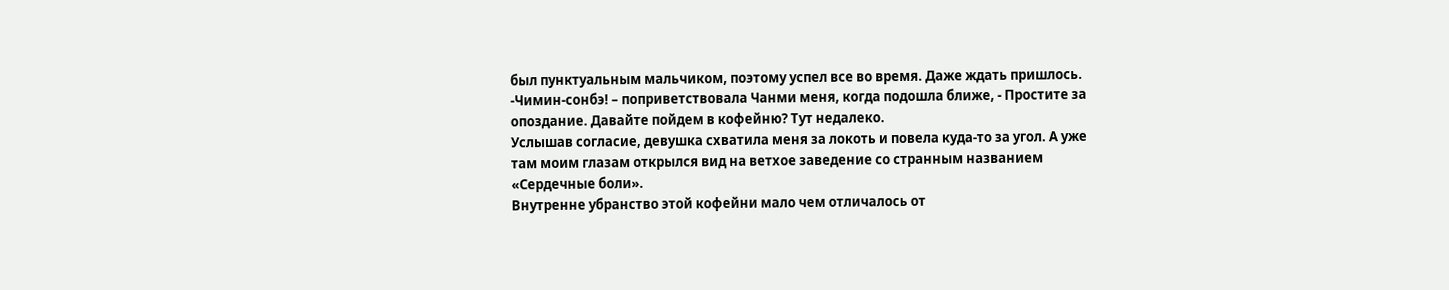был пунктуальным мальчиком, поэтому успел все во время. Даже ждать пришлось.
-Чимин-сонбэ! – поприветствовала Чанми меня, когда подошла ближе, - Простите за опоздание. Давайте пойдем в кофейню? Тут недалеко.
Услышав согласие, девушка схватила меня за локоть и повела куда-то за угол. А уже там моим глазам открылся вид на ветхое заведение со странным названием «Сердечные боли».
Внутренне убранство этой кофейни мало чем отличалось от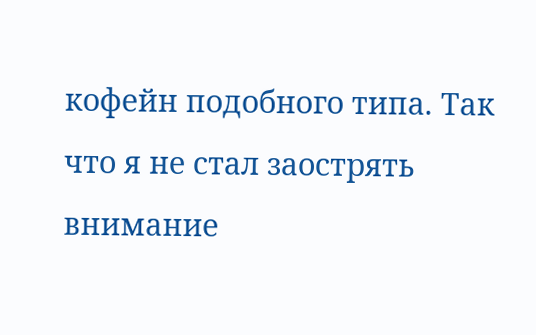кофейн подобного типа. Так что я не стал заострять внимание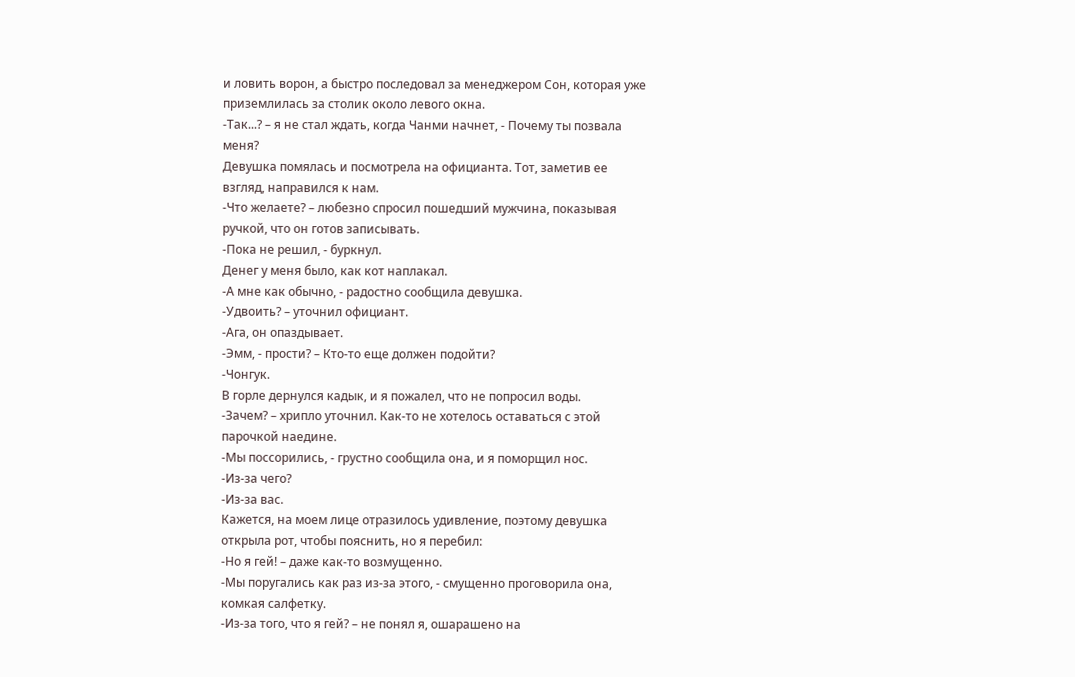и ловить ворон, а быстро последовал за менеджером Сон, которая уже приземлилась за столик около левого окна.
-Так...? – я не стал ждать, когда Чанми начнет, - Почему ты позвала меня?
Девушка помялась и посмотрела на официанта. Тот, заметив ее взгляд, направился к нам.
-Что желаете? – любезно спросил пошедший мужчина, показывая ручкой, что он готов записывать.
-Пока не решил, - буркнул.
Денег у меня было, как кот наплакал.
-А мне как обычно, - радостно сообщила девушка.
-Удвоить? – уточнил официант.
-Ага, он опаздывает.
-Эмм, - прости? – Кто-то еще должен подойти?
-Чонгук.
В горле дернулся кадык, и я пожалел, что не попросил воды.
-Зачем? – хрипло уточнил. Как-то не хотелось оставаться с этой парочкой наедине.
-Мы поссорились, - грустно сообщила она, и я поморщил нос.
-Из-за чего?
-Из-за вас.
Кажется, на моем лице отразилось удивление, поэтому девушка открыла рот, чтобы пояснить, но я перебил:
-Но я гей! – даже как-то возмущенно.
-Мы поругались как раз из-за этого, - смущенно проговорила она, комкая салфетку.
-Из-за того, что я гей? – не понял я, ошарашено на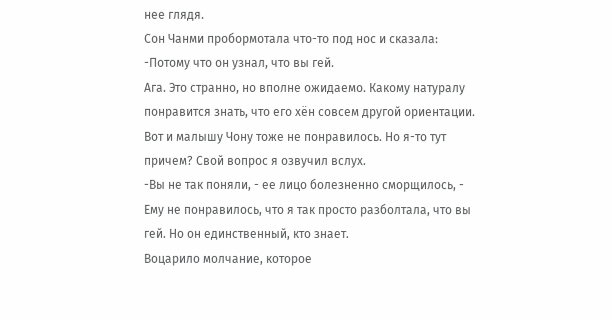нее глядя.
Сон Чанми пробормотала что-то под нос и сказала:
-Потому что он узнал, что вы гей.
Ага. Это странно, но вполне ожидаемо. Какому натуралу понравится знать, что его хён совсем другой ориентации. Вот и малышу Чону тоже не понравилось. Но я-то тут причем? Свой вопрос я озвучил вслух.
-Вы не так поняли, - ее лицо болезненно сморщилось, - Ему не понравилось, что я так просто разболтала, что вы гей. Но он единственный, кто знает.
Воцарило молчание, которое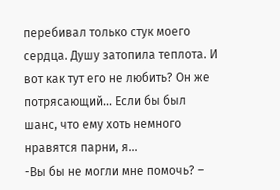перебивал только стук моего сердца. Душу затопила теплота. И вот как тут его не любить? Он же потрясающий... Если бы был шанс, что ему хоть немного нравятся парни, я...
-Вы бы не могли мне помочь? –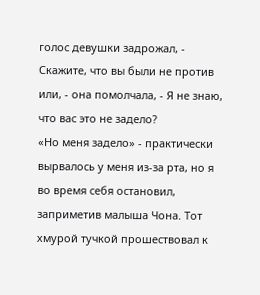голос девушки задрожал, - Скажите, что вы были не против или, - она помолчала, - Я не знаю, что вас это не задело?
«Но меня задело» - практически вырвалось у меня из-за рта, но я во время себя остановил, заприметив малыша Чона. Тот хмурой тучкой прошествовал к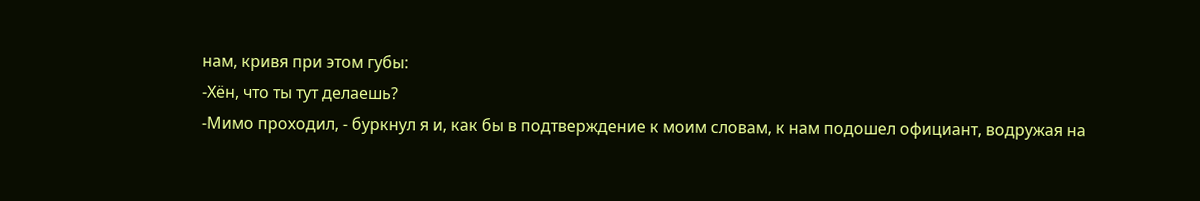нам, кривя при этом губы:
-Хён, что ты тут делаешь?
-Мимо проходил, - буркнул я и, как бы в подтверждение к моим словам, к нам подошел официант, водружая на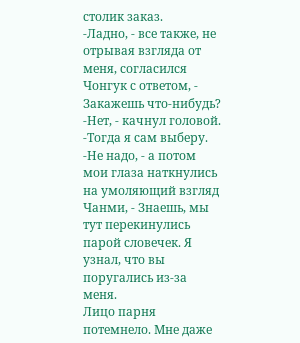столик заказ.
-Ладно, - все также, не отрывая взгляда от меня, согласился Чонгук с ответом, - Закажешь что-нибудь?
-Нет, - качнул головой.
-Тогда я сам выберу.
-Не надо, - а потом мои глаза наткнулись на умоляющий взгляд Чанми, - Знаешь, мы тут перекинулись парой словечек. Я узнал, что вы поругались из-за меня.
Лицо парня потемнело. Мне даже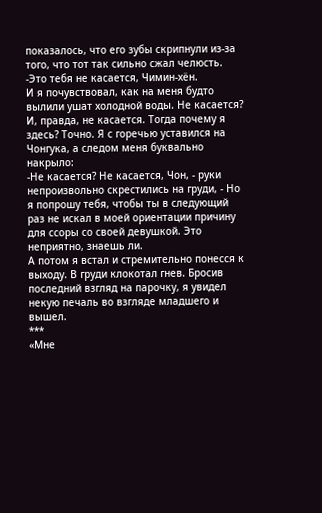показалось, что его зубы скрипнули из-за того, что тот так сильно сжал челюсть.
-Это тебя не касается, Чимин-хён.
И я почувствовал, как на меня будто вылили ушат холодной воды. Не касается? И, правда, не касается. Тогда почему я здесь? Точно. Я с горечью уставился на Чонгука, а следом меня буквально накрыло:
-Не касается? Не касается, Чон, - руки непроизвольно скрестились на груди, - Но я попрошу тебя, чтобы ты в следующий раз не искал в моей ориентации причину для ссоры со своей девушкой. Это неприятно, знаешь ли.
А потом я встал и стремительно понесся к выходу. В груди клокотал гнев. Бросив последний взгляд на парочку, я увидел некую печаль во взгляде младшего и вышел.
***
«Мне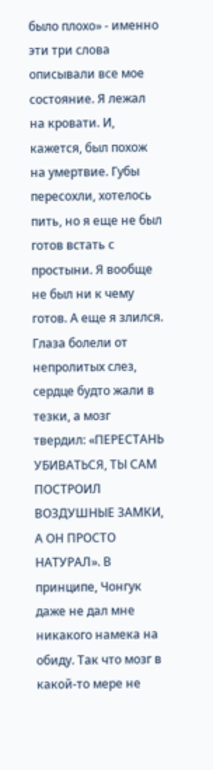было плохо» - именно эти три слова описывали все мое состояние. Я лежал на кровати. И, кажется, был похож на умертвие. Губы пересохли, хотелось пить, но я еще не был готов встать с простыни. Я вообще не был ни к чему готов. А еще я злился.
Глаза болели от непролитых слез, сердце будто жали в тезки, а мозг твердил: «ПЕРЕСТАНЬ УБИВАТЬСЯ, ТЫ САМ ПОСТРОИЛ ВОЗДУШНЫЕ ЗАМКИ, А ОН ПРОСТО НАТУРАЛ». В принципе, Чонгук даже не дал мне никакого намека на обиду. Так что мозг в какой-то мере не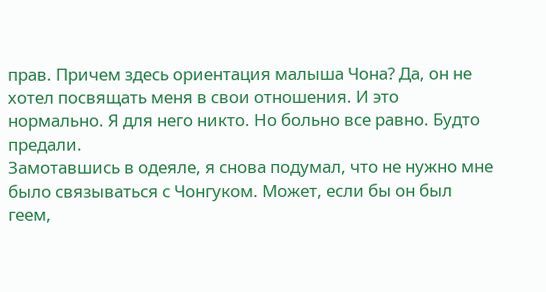прав. Причем здесь ориентация малыша Чона? Да, он не хотел посвящать меня в свои отношения. И это нормально. Я для него никто. Но больно все равно. Будто предали.
Замотавшись в одеяле, я снова подумал, что не нужно мне было связываться с Чонгуком. Может, если бы он был геем,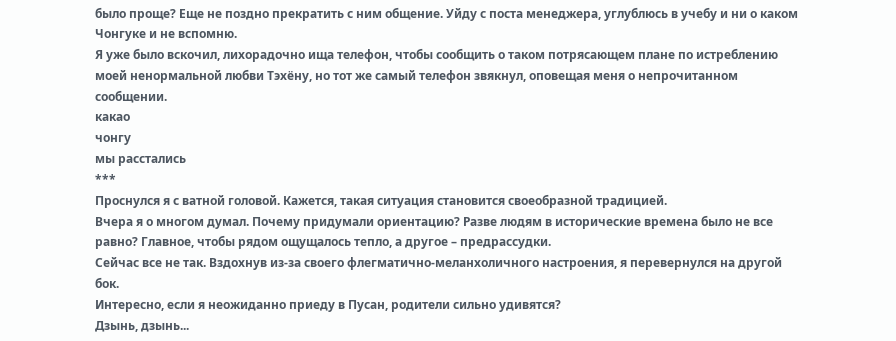было проще? Еще не поздно прекратить с ним общение. Уйду с поста менеджера, углублюсь в учебу и ни о каком Чонгуке и не вспомню.
Я уже было вскочил, лихорадочно ища телефон, чтобы сообщить о таком потрясающем плане по истреблению моей ненормальной любви Тэхёну, но тот же самый телефон звякнул, оповещая меня о непрочитанном сообщении.
какао
чонгу
мы расстались
***
Проснулся я с ватной головой. Кажется, такая ситуация становится своеобразной традицией.
Вчера я о многом думал. Почему придумали ориентацию? Разве людям в исторические времена было не все равно? Главное, чтобы рядом ощущалось тепло, а другое – предрассудки.
Сейчас все не так. Вздохнув из-за своего флегматично-меланхоличного настроения, я перевернулся на другой бок.
Интересно, если я неожиданно приеду в Пусан, родители сильно удивятся?
Дзынь, дзынь...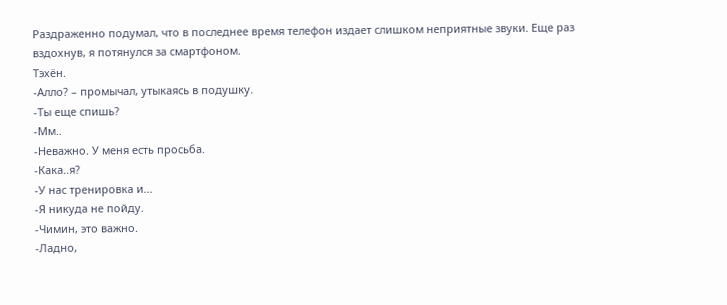Раздраженно подумал, что в последнее время телефон издает слишком неприятные звуки. Еще раз вздохнув, я потянулся за смартфоном.
Тэхён.
-Алло? – промычал, утыкаясь в подушку.
-Ты еще спишь?
-Мм..
-Неважно. У меня есть просьба.
-Кака..я?
-У нас тренировка и...
-Я никуда не пойду.
-Чимин, это важно.
-Ладно,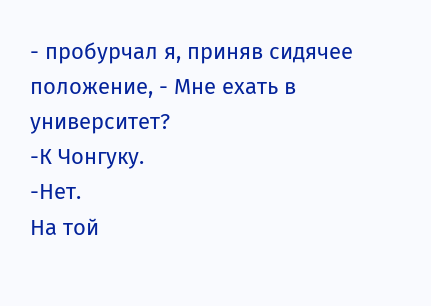- пробурчал я, приняв сидячее положение, - Мне ехать в университет?
-К Чонгуку.
-Нет.
На той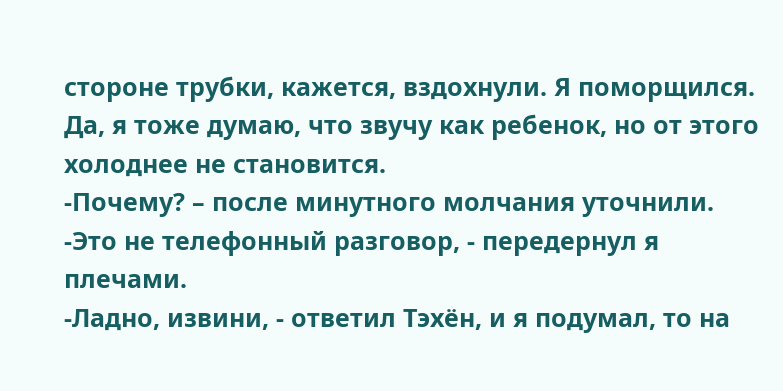стороне трубки, кажется, вздохнули. Я поморщился. Да, я тоже думаю, что звучу как ребенок, но от этого холоднее не становится.
-Почему? – после минутного молчания уточнили.
-Это не телефонный разговор, - передернул я плечами.
-Ладно, извини, - ответил Тэхён, и я подумал, то на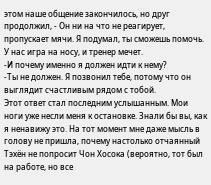этом наше общение закончилось, но друг продолжил, - Он ни на что не реагирует, пропускает мячи. Я подумал, ты сможешь помочь. У нас игра на носу, и тренер мечет.
-И почему именно я должен идти к нему?
-Ты не должен. Я позвонил тебе, потому что он выглядит счастливым рядом с тобой.
Этот ответ стал последним услышанным. Мои ноги уже несли меня к остановке. Знали бы вы, как я ненавижу это. На тот момент мне даже мысль в голову не пришла, почему настолько отчаянный Тэхён не попросит Чон Хосока (вероятно, тот был на работе, но все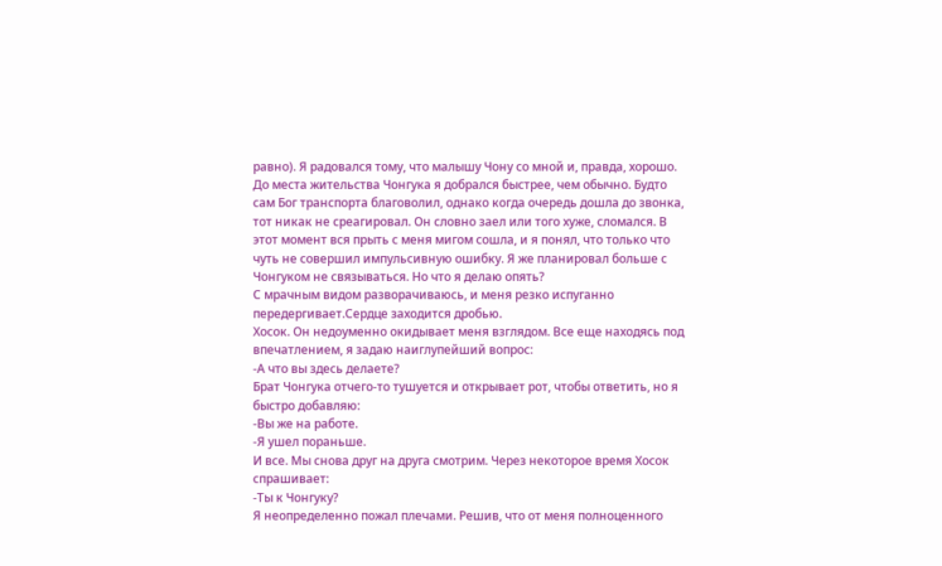равно). Я радовался тому, что малышу Чону со мной и, правда, хорошо.
До места жительства Чонгука я добрался быстрее, чем обычно. Будто сам Бог транспорта благоволил, однако когда очередь дошла до звонка, тот никак не среагировал. Он словно заел или того хуже, сломался. В этот момент вся прыть с меня мигом сошла, и я понял, что только что чуть не совершил импульсивную ошибку. Я же планировал больше с Чонгуком не связываться. Но что я делаю опять?
С мрачным видом разворачиваюсь, и меня резко испуганно передергивает.Сердце заходится дробью.
Хосок. Он недоуменно окидывает меня взглядом. Все еще находясь под впечатлением, я задаю наиглупейший вопрос:
-А что вы здесь делаете?
Брат Чонгука отчего-то тушуется и открывает рот, чтобы ответить, но я быстро добавляю:
-Вы же на работе.
-Я ушел пораньше.
И все. Мы снова друг на друга смотрим. Через некоторое время Хосок спрашивает:
-Ты к Чонгуку?
Я неопределенно пожал плечами. Решив, что от меня полноценного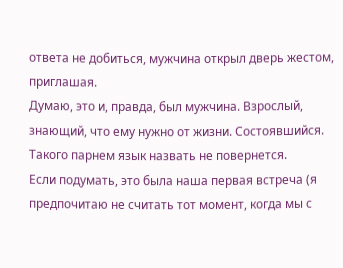ответа не добиться, мужчина открыл дверь жестом, приглашая.
Думаю, это и, правда, был мужчина. Взрослый, знающий, что ему нужно от жизни. Состоявшийся. Такого парнем язык назвать не повернется.
Если подумать, это была наша первая встреча (я предпочитаю не считать тот момент, когда мы с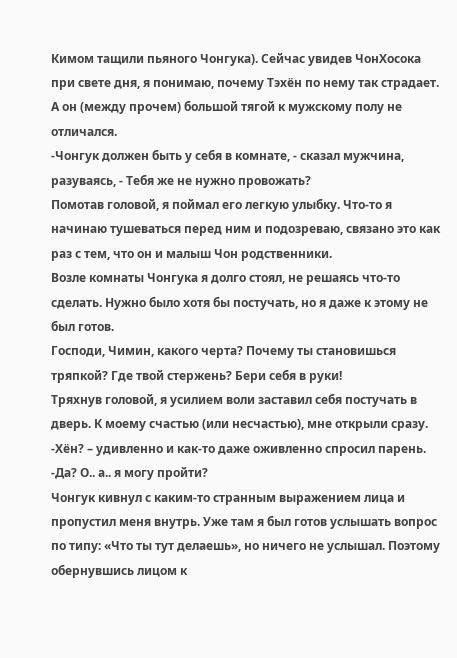Кимом тащили пьяного Чонгука). Сейчас увидев ЧонХосока при свете дня, я понимаю, почему Тэхён по нему так страдает. А он (между прочем) большой тягой к мужскому полу не отличался.
-Чонгук должен быть у себя в комнате, - сказал мужчина, разуваясь, - Тебя же не нужно провожать?
Помотав головой, я поймал его легкую улыбку. Что-то я начинаю тушеваться перед ним и подозреваю, связано это как раз с тем, что он и малыш Чон родственники.
Возле комнаты Чонгука я долго стоял, не решаясь что-то сделать. Нужно было хотя бы постучать, но я даже к этому не был готов.
Господи, Чимин, какого черта? Почему ты становишься тряпкой? Где твой стержень? Бери себя в руки!
Тряхнув головой, я усилием воли заставил себя постучать в дверь. К моему счастью (или несчастью), мне открыли сразу.
-Хён? – удивленно и как-то даже оживленно спросил парень.
-Да? О.. а.. я могу пройти?
Чонгук кивнул с каким-то странным выражением лица и пропустил меня внутрь. Уже там я был готов услышать вопрос по типу: «Что ты тут делаешь», но ничего не услышал. Поэтому обернувшись лицом к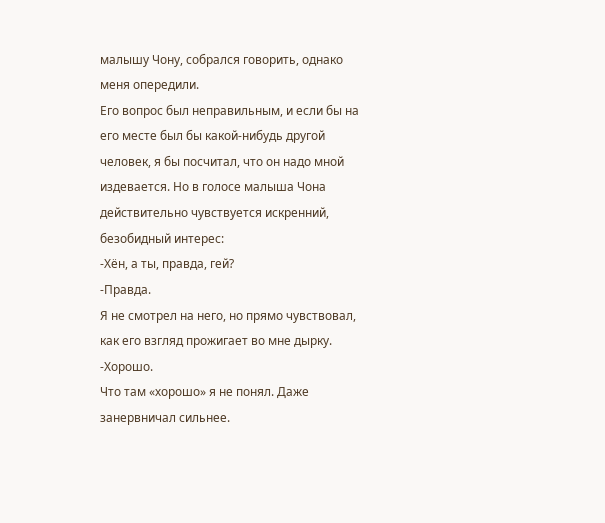малышу Чону, собрался говорить, однако меня опередили.
Его вопрос был неправильным, и если бы на его месте был бы какой-нибудь другой человек, я бы посчитал, что он надо мной издевается. Но в голосе малыша Чона действительно чувствуется искренний, безобидный интерес:
-Хён, а ты, правда, гей?
-Правда.
Я не смотрел на него, но прямо чувствовал, как его взгляд прожигает во мне дырку.
-Хорошо.
Что там «хорошо» я не понял. Даже занервничал сильнее.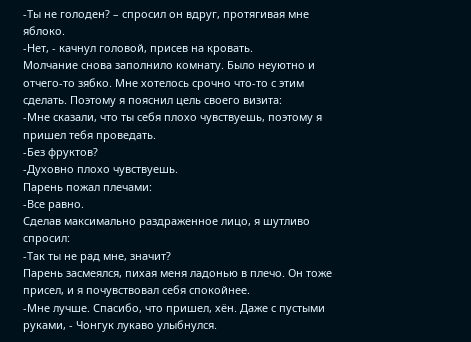-Ты не голоден? – спросил он вдруг, протягивая мне яблоко.
-Нет, - качнул головой, присев на кровать.
Молчание снова заполнило комнату. Было неуютно и отчего-то зябко. Мне хотелось срочно что-то с этим сделать. Поэтому я пояснил цель своего визита:
-Мне сказали, что ты себя плохо чувствуешь, поэтому я пришел тебя проведать.
-Без фруктов?
-Духовно плохо чувствуешь.
Парень пожал плечами:
-Все равно.
Сделав максимально раздраженное лицо, я шутливо спросил:
-Так ты не рад мне, значит?
Парень засмеялся, пихая меня ладонью в плечо. Он тоже присел, и я почувствовал себя спокойнее.
-Мне лучше. Спасибо, что пришел, хён. Даже с пустыми руками, - Чонгук лукаво улыбнулся.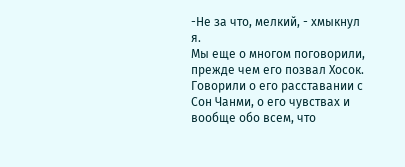-Не за что, мелкий, - хмыкнул я.
Мы еще о многом поговорили, прежде чем его позвал Хосок. Говорили о его расставании с Сон Чанми, о его чувствах и вообще обо всем, что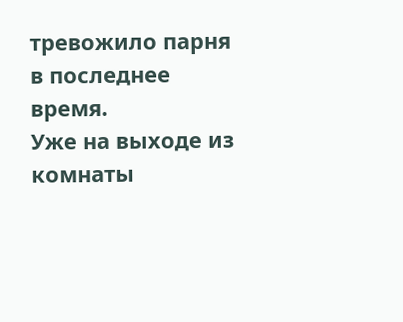тревожило парня в последнее время.
Уже на выходе из комнаты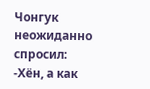Чонгук неожиданно спросил:
-Хён, а как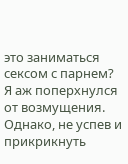это заниматься сексом с парнем?
Я аж поперхнулся от возмущения. Однако, не успев и прикрикнуть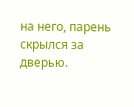на него, парень скрылся за дверью.